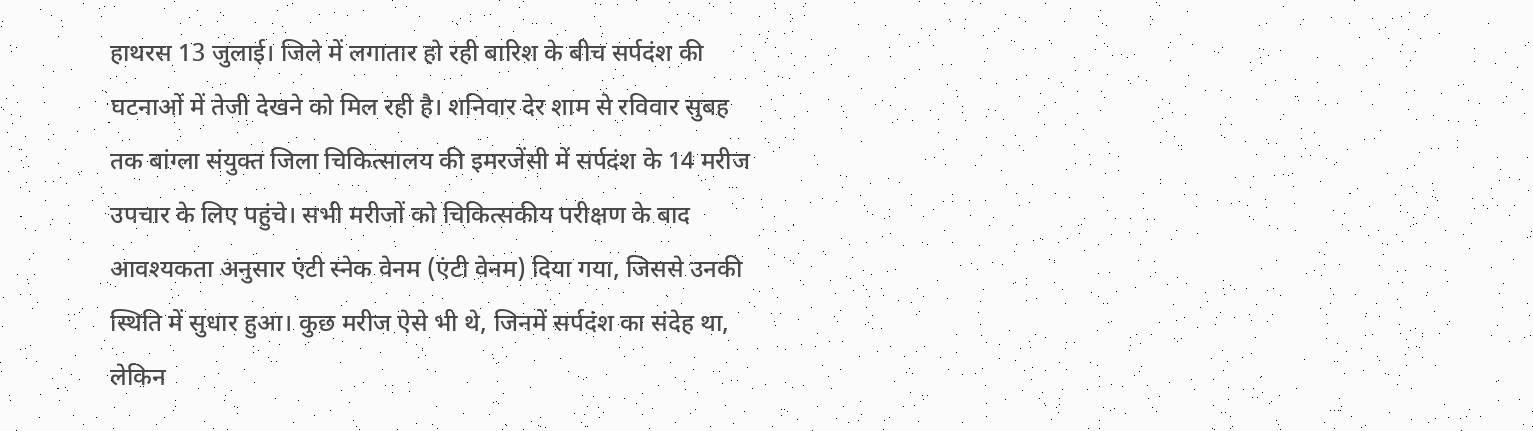हाथरस 13 जुलाई। जिले में लगातार हो रही बारिश के बीच सर्पदंश की घटनाओं में तेजी देखने को मिल रही है। शनिवार देर शाम से रविवार सुबह तक बांग्ला संयुक्त जिला चिकित्सालय की इमरजेंसी में सर्पदंश के 14 मरीज उपचार के लिए पहुंचे। सभी मरीजों को चिकित्सकीय परीक्षण के बाद आवश्यकता अनुसार एंटी स्नेक वेनम (एंटी वेनम) दिया गया, जिससे उनकी स्थिति में सुधार हुआ। कुछ मरीज ऐसे भी थे, जिनमें सर्पदंश का संदेह था, लेकिन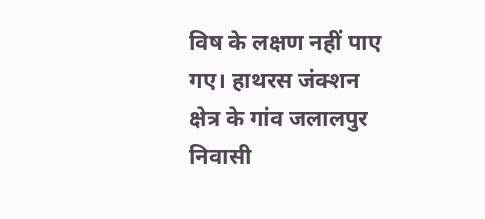विष के लक्षण नहीं पाए गए। हाथरस जंक्शन क्षेत्र के गांव जलालपुर निवासी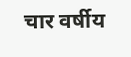चार वर्षीय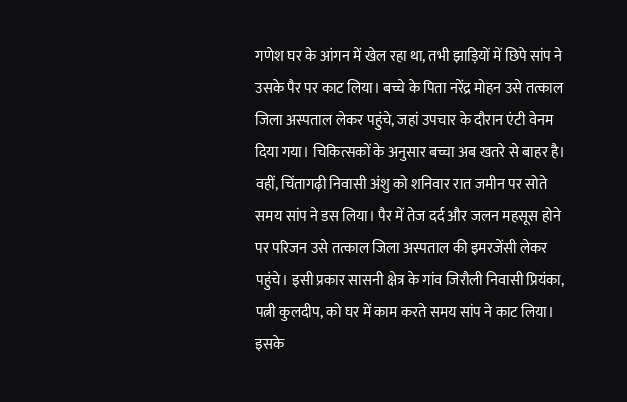गणेश घर के आंगन में खेल रहा था, तभी झाड़ियों में छिपे सांप ने उसके पैर पर काट लिया। बच्चे के पिता नरेंद्र मोहन उसे तत्काल जिला अस्पताल लेकर पहुंचे, जहां उपचार के दौरान एंटी वेनम दिया गया। चिकित्सकों के अनुसार बच्चा अब खतरे से बाहर है। वहीं, चिंतागढ़ी निवासी अंशु को शनिवार रात जमीन पर सोते समय सांप ने डस लिया। पैर में तेज दर्द और जलन महसूस होने पर परिजन उसे तत्काल जिला अस्पताल की इमरजेंसी लेकर पहुंचे। इसी प्रकार सासनी क्षेत्र के गांव जिरौली निवासी प्रियंका, पत्नी कुलदीप, को घर में काम करते समय सांप ने काट लिया। इसके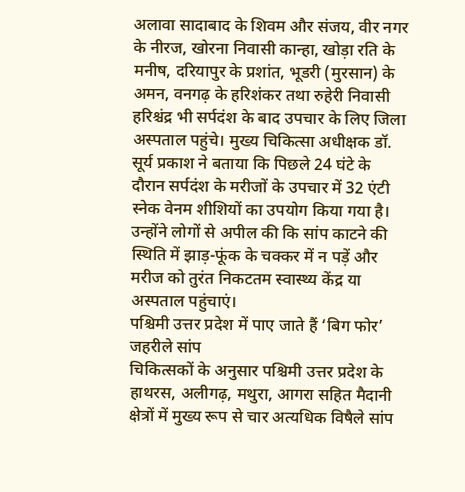अलावा सादाबाद के शिवम और संजय, वीर नगर के नीरज, खोरना निवासी कान्हा, खोड़ा रति के मनीष, दरियापुर के प्रशांत, भूडरी (मुरसान) के अमन, वनगढ़ के हरिशंकर तथा रुहेरी निवासी हरिश्चंद्र भी सर्पदंश के बाद उपचार के लिए जिला अस्पताल पहुंचे। मुख्य चिकित्सा अधीक्षक डॉ. सूर्य प्रकाश ने बताया कि पिछले 24 घंटे के दौरान सर्पदंश के मरीजों के उपचार में 32 एंटी स्नेक वेनम शीशियों का उपयोग किया गया है। उन्होंने लोगों से अपील की कि सांप काटने की स्थिति में झाड़-फूंक के चक्कर में न पड़ें और मरीज को तुरंत निकटतम स्वास्थ्य केंद्र या अस्पताल पहुंचाएं।
पश्चिमी उत्तर प्रदेश में पाए जाते हैं ‘बिग फोर’ जहरीले सांप
चिकित्सकों के अनुसार पश्चिमी उत्तर प्रदेश के हाथरस, अलीगढ़, मथुरा, आगरा सहित मैदानी क्षेत्रों में मुख्य रूप से चार अत्यधिक विषैले सांप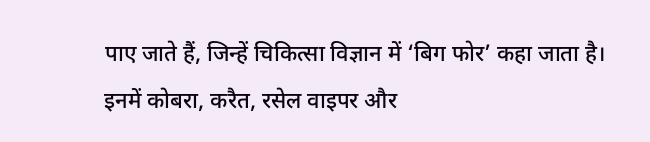पाए जाते हैं, जिन्हें चिकित्सा विज्ञान में ‘बिग फोर’ कहा जाता है। इनमें कोबरा, करैत, रसेल वाइपर और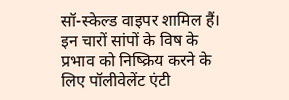सॉ-स्केल्ड वाइपर शामिल हैं। इन चारों सांपों के विष के प्रभाव को निष्क्रिय करने के लिए पॉलीवेलेंट एंटी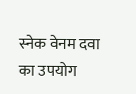स्नेक वेनम दवा का उपयोग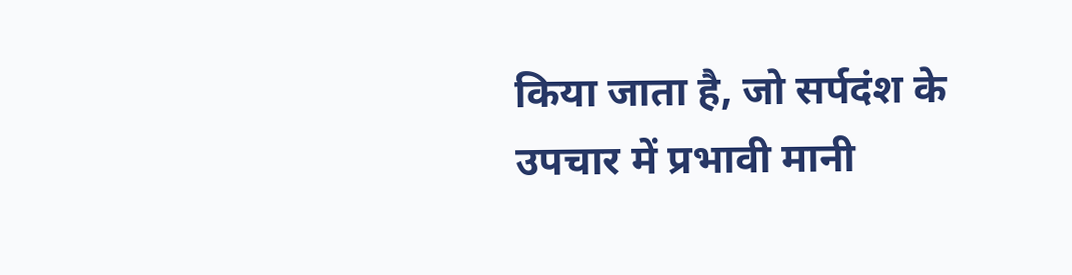किया जाता है, जो सर्पदंश के उपचार में प्रभावी मानी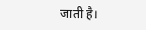जाती है।